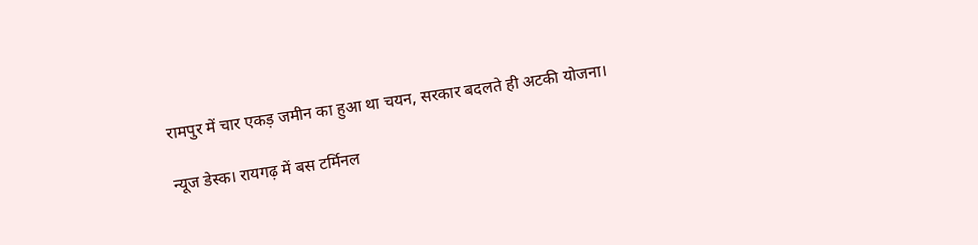रामपुर में चार एकड़ जमीन का हुआ था चयन, सरकार बदलते ही अटकी योजना।

न्यूज डेस्क। रायगढ़ में बस टर्मिनल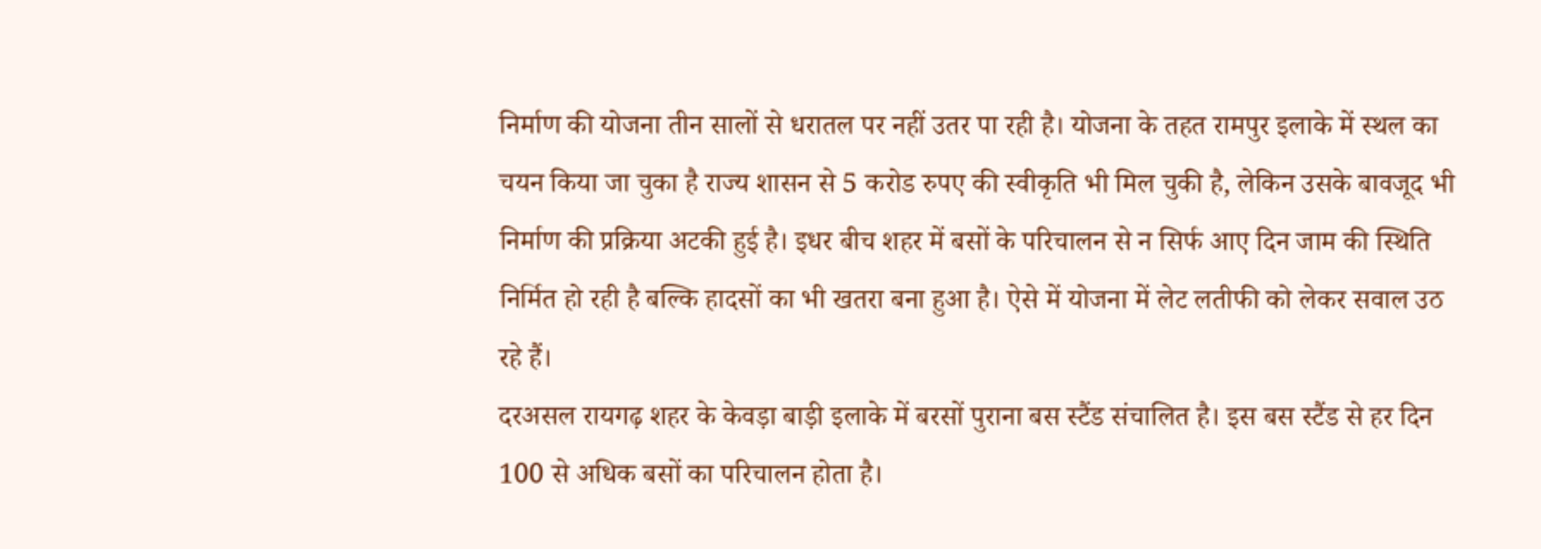निर्माण की योजना तीन सालों से धरातल पर नहीं उतर पा रही है। योजना के तहत रामपुर इलाके में स्थल का चयन किया जा चुका है राज्य शासन से 5 करोड रुपए की स्वीकृति भी मिल चुकी है, लेकिन उसके बावजूद भी निर्माण की प्रक्रिया अटकी हुई है। इधर बीच शहर में बसों के परिचालन से न सिर्फ आए दिन जाम की स्थिति निर्मित हो रही है बल्कि हादसों का भी खतरा बना हुआ है। ऐसे में योजना में लेट लतीफी को लेकर सवाल उठ रहे हैं।
दरअसल रायगढ़ शहर के केवड़ा बाड़ी इलाके में बरसों पुराना बस स्टैंड संचालित है। इस बस स्टैंड से हर दिन 100 से अधिक बसों का परिचालन होता है।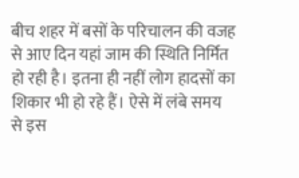बीच शहर में बसों के परिचालन की वजह से आए दिन यहां जाम की स्थिति निर्मित हो रही है। इतना ही नहीं लोग हादसों का शिकार भी हो रहे हैं। ऐसे में लंबे समय से इस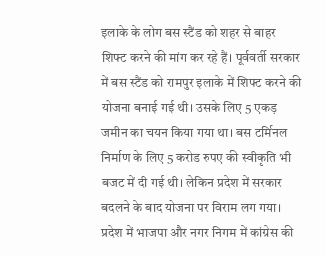इलाके के लोग बस स्टैंड को शहर से बाहर शिफ्ट करने की मांग कर रहे हैं। पूर्ववर्ती सरकार में बस स्टैंड को रामपुर इलाके में शिफ्ट करने की योजना बनाई गई थी। उसके लिए 5 एकड़ जमीन का चयन किया गया था। बस टर्मिनल निर्माण के लिए 5 करोड रुपए की स्वीकृति भी बजट में दी गई थी। लेकिन प्रदेश में सरकार बदलने के बाद योजना पर विराम लग गया। प्रदेश में भाजपा और नगर निगम में कांग्रेस की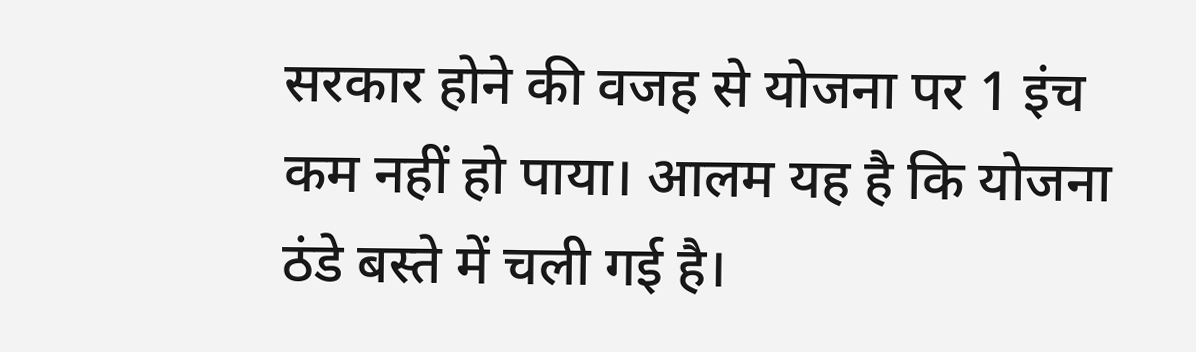सरकार होने की वजह से योजना पर 1 इंच कम नहीं हो पाया। आलम यह है कि योजना ठंडे बस्ते में चली गई है।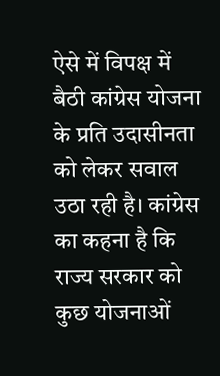ऐसे में विपक्ष में बैठी कांग्रेस योजना के प्रति उदासीनता को लेकर सवाल उठा रही है। कांग्रेस का कहना है कि राज्य सरकार को कुछ योजनाओं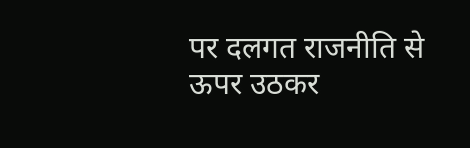पर दलगत राजनीति से ऊपर उठकर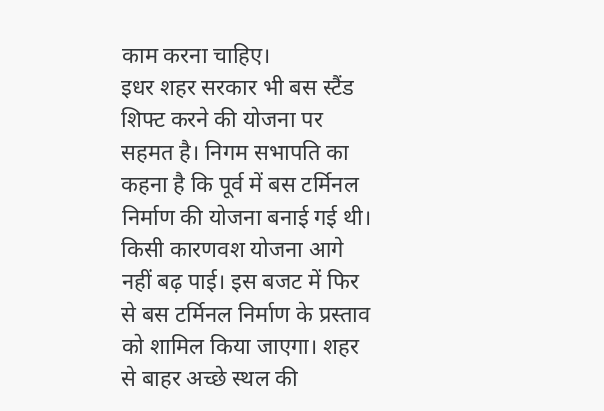काम करना चाहिए।
इधर शहर सरकार भी बस स्टैंड शिफ्ट करने की योजना पर सहमत है। निगम सभापति का कहना है कि पूर्व में बस टर्मिनल निर्माण की योजना बनाई गई थी। किसी कारणवश योजना आगे नहीं बढ़ पाई। इस बजट में फिर से बस टर्मिनल निर्माण के प्रस्ताव को शामिल किया जाएगा। शहर से बाहर अच्छे स्थल की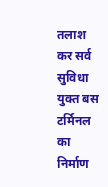तलाश कर सर्व सुविधा युक्त बस टर्मिनल का निर्माण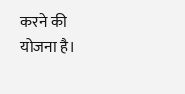करने की योजना है।